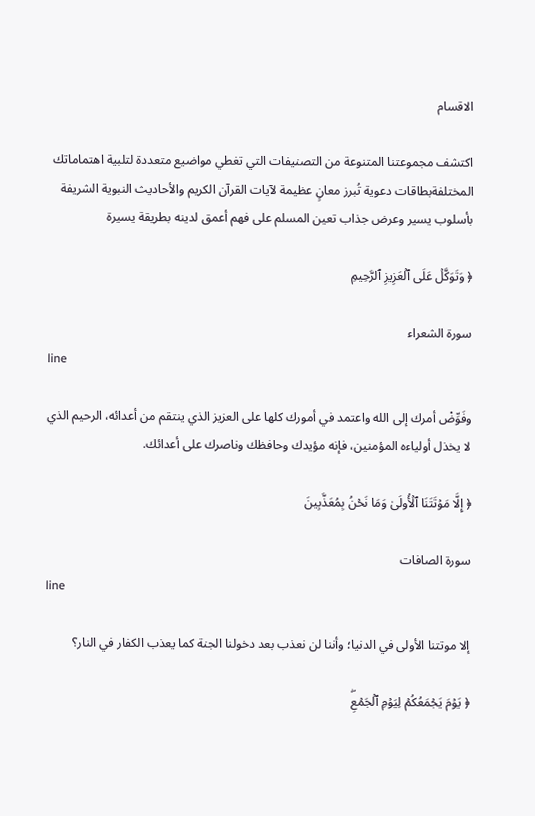الاقسام

اكتشف مجموعتنا المتنوعة من التصنيفات التي تغطي مواضيع متعددة لتلبية اهتماماتك المختلفةبطاقات دعوية تُبرز معانٍ عظيمة لآيات القرآن الكريم والأحاديث النبوية الشريفة بأسلوب يسير وعرض جذاب تعين المسلم على فهم أعمق لدينه بطريقة يسيرة

﴿ وَتَوَكَّلۡ عَلَى ٱلۡعَزِيزِ ٱلرَّحِيمِ

سورة الشعراء
line

وفَوِّضْ أمرك إلى الله واعتمد في أمورك كلها على العزيز الذي ينتقم من أعدائه، الرحيم الذي لا يخذل أولياءه المؤمنين، فإنه مؤيدك وحافظك وناصرك على أعدائك.

﴿ إِلَّا مَوۡتَتَنَا ٱلۡأُولَىٰ وَمَا نَحۡنُ بِمُعَذَّبِينَ

سورة الصافات
line

إلا موتتنا الأولى في الدنيا؛ وأننا لن نعذب بعد دخولنا الجنة كما يعذب الكفار في النار؟

﴿ يَوۡمَ يَجۡمَعُكُمۡ لِيَوۡمِ ٱلۡجَمۡعِۖ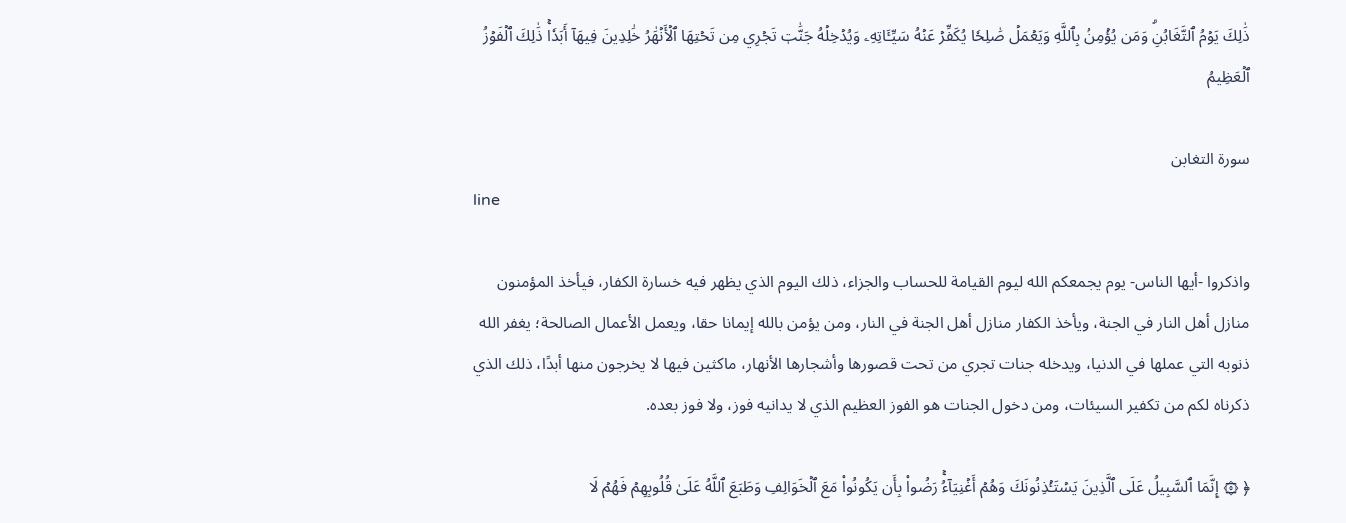ذَٰلِكَ يَوۡمُ ٱلتَّغَابُنِۗ وَمَن يُؤۡمِنۢ بِٱللَّهِ وَيَعۡمَلۡ صَٰلِحٗا يُكَفِّرۡ عَنۡهُ سَيِّـَٔاتِهِۦ وَيُدۡخِلۡهُ جَنَّٰتٖ تَجۡرِي مِن تَحۡتِهَا ٱلۡأَنۡهَٰرُ خَٰلِدِينَ فِيهَآ أَبَدٗاۚ ذَٰلِكَ ٱلۡفَوۡزُ ٱلۡعَظِيمُ

سورة التغابن
line

واذكروا -أيها الناس- يوم يجمعكم الله ليوم القيامة للحساب والجزاء، ذلك اليوم الذي يظهر فيه خسارة الكفار، فيأخذ المؤمنون منازل أهل النار في الجنة، ويأخذ الكفار منازل أهل الجنة في النار، ومن يؤمن بالله إيمانا حقا، ويعمل الأعمال الصالحة؛ يغفر الله ذنوبه التي عملها في الدنيا، ويدخله جنات تجري من تحت قصورها وأشجارها الأنهار، ماكثين فيها لا يخرجون منها أبدًا، ذلك الذي ذكرناه لكم من تكفير السيئات، ومن دخول الجنات هو الفوز العظيم الذي لا يدانيه فوز، ولا فوز بعده.

﴿ ۞ إِنَّمَا ٱلسَّبِيلُ عَلَى ٱلَّذِينَ يَسۡتَـٔۡذِنُونَكَ وَهُمۡ أَغۡنِيَآءُۚ رَضُواْ بِأَن يَكُونُواْ مَعَ ٱلۡخَوَالِفِ وَطَبَعَ ٱللَّهُ عَلَىٰ قُلُوبِهِمۡ فَهُمۡ لَا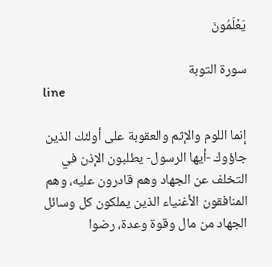يَعۡلَمُونَ

سورة التوبة
line

إنما اللوم والإثم والعقوبة على أولئك الذين جاؤوك -أيها الرسول- يطلبون الإذن في التخلف عن الجهاد وهم قادرون عليه، وهم المنافقون الأغنياء الذين يملكون كل وسائل الجهاد من مال وقوة وعدة، رضوا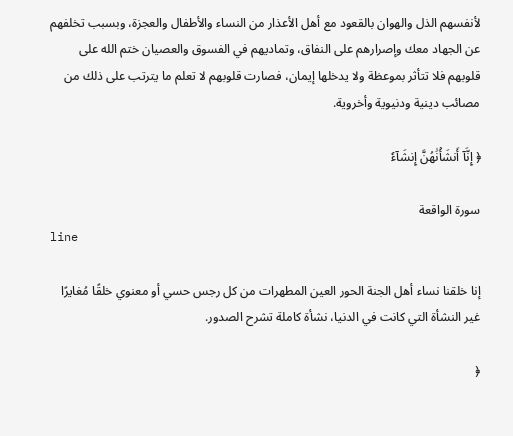لأنفسهم الذل والهوان بالقعود مع أهل الأعذار من النساء والأطفال والعجزة، وبسبب تخلفهم عن الجهاد معك وإصرارهم على النفاق، وتماديهم في الفسوق والعصيان ختم الله على قلوبهم فلا تتأثر بموعظة ولا يدخلها إيمان، فصارت قلوبهم لا تعلم ما يترتب على ذلك من مصائب دينية ودنيوية وأخروية.

﴿ إِنَّآ أَنشَأۡنَٰهُنَّ إِنشَآءٗ

سورة الواقعة
line

إنا خلقنا نساء أهل الجنة الحور العين المطهرات من كل رجس حسي أو معنوي خلقًا مُغايرًا غير النشأة التي كانت في الدنيا، نشأة كاملة تشرح الصدور.

﴿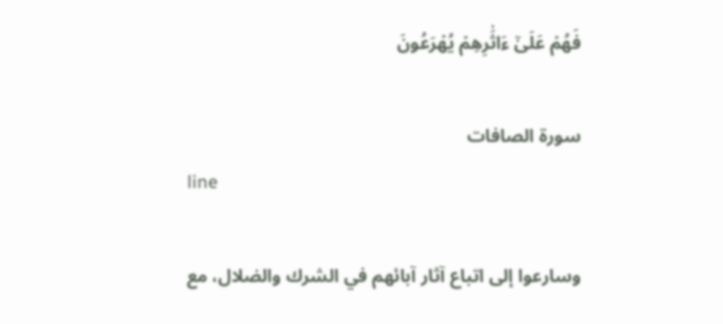فَهُمۡ عَلَىٰٓ ءَاثَٰرِهِمۡ يُهۡرَعُونَ

سورة الصافات
line

وسارعوا إلى اتباع آثار آبائهم في الشرك والضلال، مع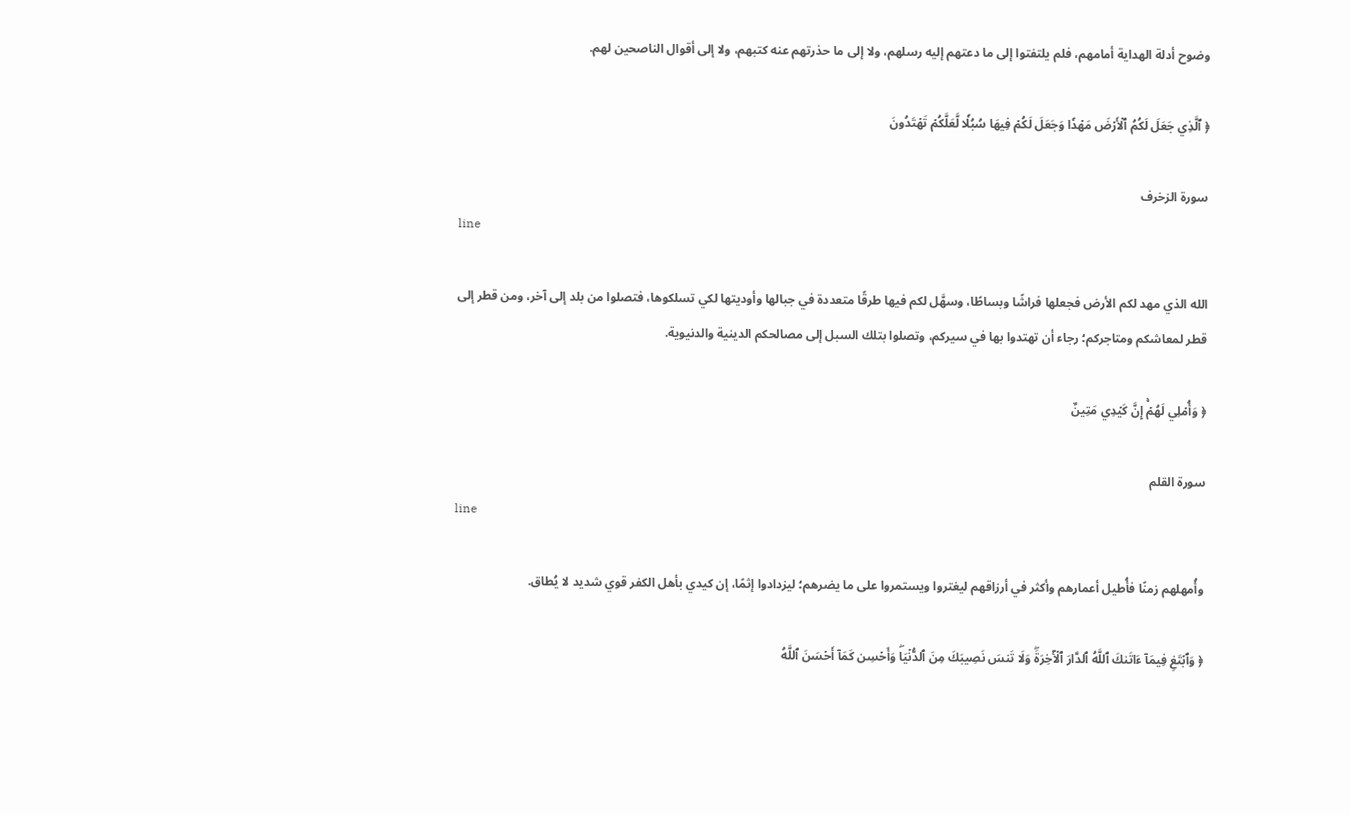وضوح أدلة الهداية أمامهم، فلم يلتفتوا إلى ما دعتهم إليه رسلهم، ولا إلى ما حذرتهم عنه كتبهم، ولا إلى أقوال الناصحين لهم.

﴿ ٱلَّذِي جَعَلَ لَكُمُ ٱلۡأَرۡضَ مَهۡدٗا وَجَعَلَ لَكُمۡ فِيهَا سُبُلٗا لَّعَلَّكُمۡ تَهۡتَدُونَ

سورة الزخرف
line

الله الذي مهد لكم الأرض فجعلها فراشًا وبساطًا، وسهَّل لكم فيها طرقًا متعددة في جبالها وأوديتها لكي تسلكوها، فتصلوا من بلد إلى آخر، ومن قطر إلى قطر لمعاشكم ومتاجركم؛ رجاء أن تهتدوا بها في سيركم، وتصلوا بتلك السبل إلى مصالحكم الدينية والدنيوية.

﴿ وَأُمۡلِي لَهُمۡۚ إِنَّ كَيۡدِي مَتِينٌ

سورة القلم
line

وأُمهلهم زمنًا فأُطيل أعمارهم وأكثر في أرزاقهم ليغتروا ويستمروا على ما يضرهم؛ ليزدادوا إثمًا، إن كيدي بأهل الكفر قوي شديد لا يُطاق.

﴿ وَٱبۡتَغِ فِيمَآ ءَاتَىٰكَ ٱللَّهُ ٱلدَّارَ ٱلۡأٓخِرَةَۖ وَلَا تَنسَ نَصِيبَكَ مِنَ ٱلدُّنۡيَاۖ وَأَحۡسِن كَمَآ أَحۡسَنَ ٱللَّهُ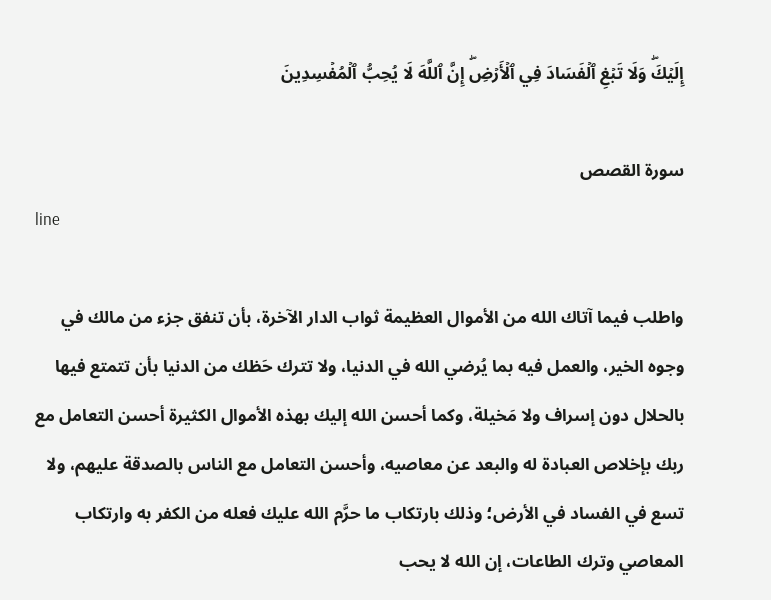إِلَيۡكَۖ وَلَا تَبۡغِ ٱلۡفَسَادَ فِي ٱلۡأَرۡضِۖ إِنَّ ٱللَّهَ لَا يُحِبُّ ٱلۡمُفۡسِدِينَ

سورة القصص
line

واطلب فيما آتاك الله من الأموال العظيمة ثواب الدار الآخرة، بأن تنفق جزء من مالك في وجوه الخير، والعمل فيه بما يُرضي الله في الدنيا، ولا تترك حَظك من الدنيا بأن تتمتع فيها بالحلال دون إسراف ولا مَخيلة، وكما أحسن الله إليك بهذه الأموال الكثيرة أحسن التعامل مع ربك بإخلاص العبادة له والبعد عن معاصيه، وأحسن التعامل مع الناس بالصدقة عليهم، ولا تسع في الفساد في الأرض؛ وذلك بارتكاب ما حرَّم الله عليك فعله من الكفر به وارتكاب المعاصي وترك الطاعات، إن الله لا يحب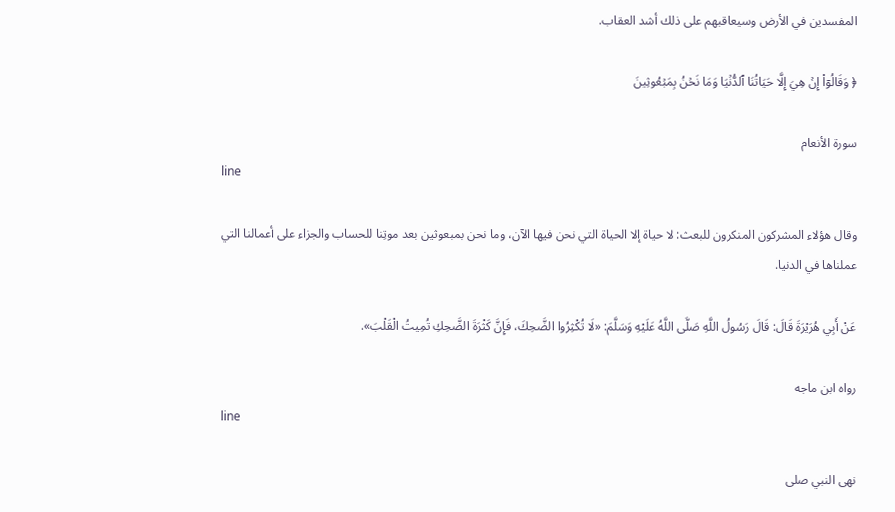المفسدين في الأرض وسيعاقبهم على ذلك أشد العقاب.

﴿ وَقَالُوٓاْ إِنۡ هِيَ إِلَّا حَيَاتُنَا ٱلدُّنۡيَا وَمَا نَحۡنُ بِمَبۡعُوثِينَ

سورة الأنعام
line

وقال هؤلاء المشركون المنكرون للبعث: لا حياة إلا الحياة التي نحن فيها الآن، وما نحن بمبعوثين بعد موتِنا للحساب والجزاء على أعمالنا التي عملناها في الدنيا.

عَنْ أَبِي هُرَيْرَةَ قَالَ: قَالَ رَسُولُ اللَّهِ صَلَّى اللَّهُ عَلَيْهِ وَسَلَّمَ: «لَا تُكْثِرُوا الضَّحِكَ، فَإِنَّ كَثْرَةَ الضَّحِكِ تُمِيتُ الْقَلْبَ».

رواه ابن ماجه
line

نهى النبي صلى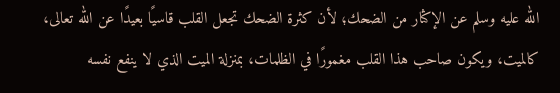الله عليه وسلم عن الإكثار من الضحك؛ لأن كثرة الضحك تجعل القلب قاسيًا بعيدًا عن الله تعالى، كالميت، ويكون صاحب هذا القلب مغمورًا في الظلمات، بمنزلة الميت الذي لا ينفع نفسه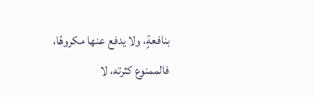بنافعةٍ، ولا يدفع عنها مكروهًا، فالممنوع كثرته، لا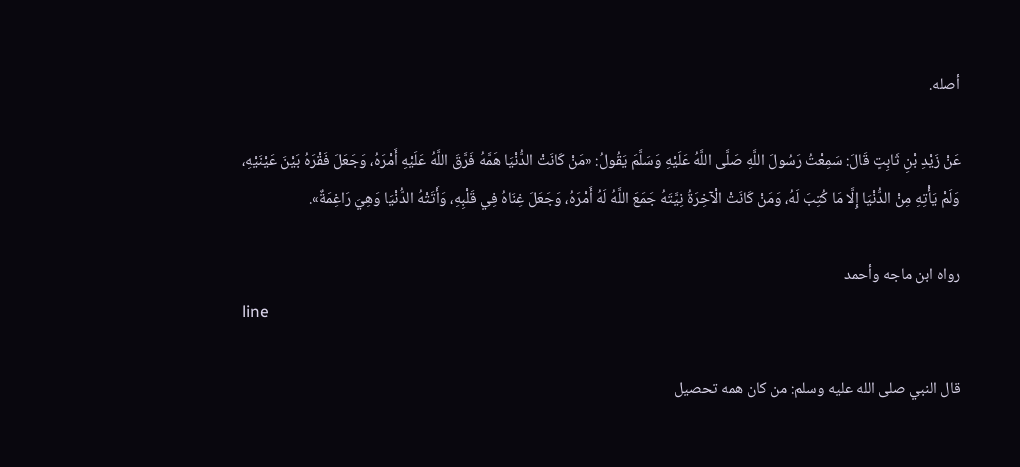أصله.

عَنْ زَيْدِ بْنِ ثَابِتٍ قَالَ: سَمِعْتُ رَسُولَ اللَّهِ صَلَّى اللَّهُ عَلَيْهِ وَسَلَّمَ يَقُولُ: «مَنْ كَانَتْ الدُّنْيَا هَمَّهُ فَرَّقَ اللَّهُ عَلَيْهِ أَمْرَهُ، وَجَعَلَ فَقْرَهُ بَيْنَ عَيْنَيْهِ، وَلَمْ يَأْتِهِ مِنْ الدُّنْيَا إِلَّا مَا كُتِبَ لَهُ، وَمَنْ كَانَتْ الْآخِرَةُ نِيَّتَهُ جَمَعَ اللَّهُ لَهُ أَمْرَهُ، وَجَعَلَ غِنَاهُ فِي قَلْبِهِ، وَأَتَتْهُ الدُّنْيَا وَهِيَ رَاغِمَةٌ».

رواه ابن ماجه وأحمد
line

قال النبي صلى الله عليه وسلم: من كان همه تحصيل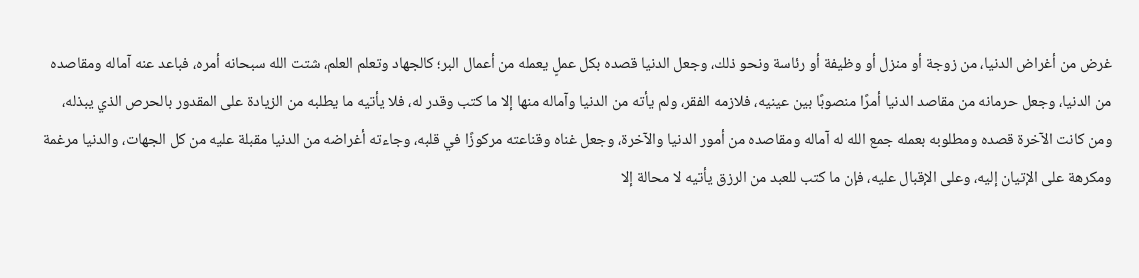غرض من أغراض الدنيا، من زوجة أو منزل أو وظيفة أو رئاسة ونحو ذلك، وجعل الدنيا قصده بكل عملٍ يعمله من أعمال البر؛ كالجهاد وتعلم العلم، شتت الله سبحانه أمره، فباعد عنه آماله ومقاصده من الدنيا، وجعل حرمانه من مقاصد الدنيا أمرًا منصوبًا بين عينيه، فلازمه الفقر، ولم يأته من الدنيا وآماله منها إلا ما كتب وقدر له، فلا يأتيه ما يطلبه من الزيادة على المقدور بالحرص الذي يبذله، ومن كانت الآخرة قصده ومطلوبه بعمله جمع الله له آماله ومقاصده من أمور الدنيا والآخرة، وجعل غناه وقناعته مركوزًا في قلبه، وجاءته أغراضه من الدنيا مقبلة عليه من كل الجهات، والدنيا مرغمة ومكرهة على الإتيان إليه، وعلى الإقبال عليه، فإن ما كتب للعبد من الرزق يأتيه لا محالة إلا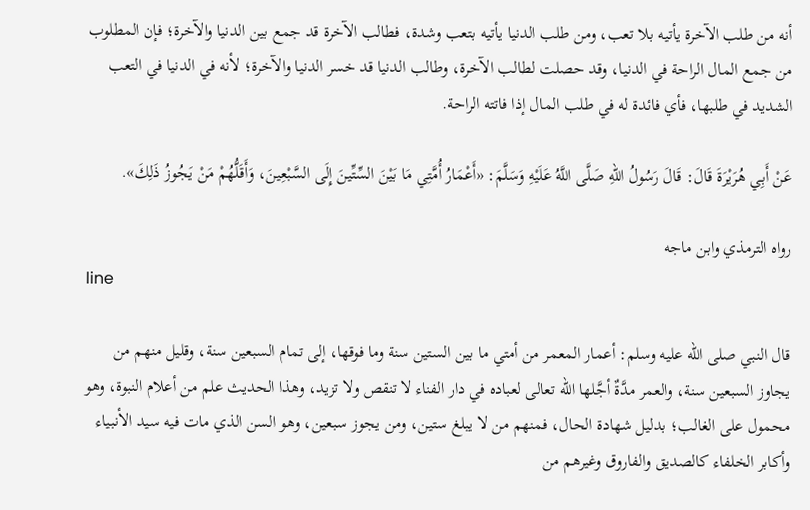أنه من طلب الآخرة يأتيه بلا تعب، ومن طلب الدنيا يأتيه بتعب وشدة، فطالب الآخرة قد جمع بين الدنيا والآخرة؛ فإن المطلوب من جمع المال الراحة في الدنيا، وقد حصلت لطالب الآخرة، وطالب الدنيا قد خسر الدنيا والآخرة؛ لأنه في الدنيا في التعب الشديد في طلبها، فأي فائدة له في طلب المال إذا فاتته الراحة.

عَنْ أَبِي هُرَيْرَةَ قَالَ: قَالَ رَسُولُ اللهِ صَلَّى اللَّهُ عَلَيْهِ وَسَلَّمَ: «أَعْمَارُ أُمَّتِي مَا بَيْنَ السِّتِّينَ إِلَى السَّبْعِينَ، وَأَقَلُّهُمْ مَنْ يَجُوزُ ذَلِكَ».

رواه الترمذي وابن ماجه
line

قال النبي صلى الله عليه وسلم: أعمار المعمر من أمتي ما بين الستين سنة وما فوقها، إلى تمام السبعين سنة، وقليل منهم من يجاوز السبعين سنة، والعمر مدَّةٌ أجَّلها الله تعالى لعباده في دار الفناء لا تنقص ولا تزيد، وهذا الحديث علم من أعلام النبوة، وهو محمول على الغالب؛ بدليل شهادة الحال، فمنهم من لا يبلغ ستين، ومن يجوز سبعين، وهو السن الذي مات فيه سيد الأنبياء وأكابر الخلفاء كالصديق والفاروق وغيرهم من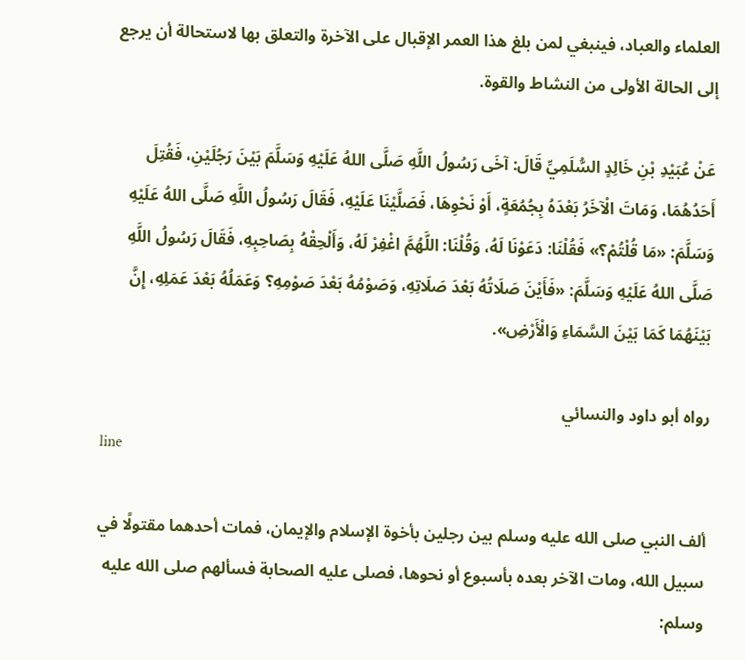العلماء والعباد، فينبغي لمن بلغ هذا العمر الإقبال على الآخرة والتعلق بها لاستحالة أن يرجع إلى الحالة الأولى من النشاط والقوة.

عَنْ عُبَيْدِ بْنِ خَالِدٍ السُّلَمِيِّ قَالَ: آخَى رَسُولُ اللَّهِ صَلَّى اللهُ عَلَيْهِ وَسَلَّمَ بَيْنَ رَجُلَيْنِ، فَقُتِلَ أَحَدُهُمَا، وَمَاتَ الْآخَرُ بَعْدَهُ بِجُمُعَةٍ، أَوْ نَحْوِهَا، فَصَلَّيْنَا عَلَيْهِ، فَقَالَ رَسُولُ اللَّهِ صَلَّى اللهُ عَلَيْهِ وَسَلَّمَ: «مَا قُلْتُمْ؟» فَقُلْنَا: دَعَوْنَا لَهُ، وَقُلْنَا: اللَّهُمَّ اغْفِرْ لَهُ، وَأَلْحِقْهُ بِصَاحِبِهِ، فَقَالَ رَسُولُ اللَّهِ صَلَّى اللهُ عَلَيْهِ وَسَلَّمَ: «فَأَيْنَ صَلَاتُهُ بَعْدَ صَلَاتِهِ، وَصَوْمُهُ بَعْدَ صَوْمِهِ؟ وَعَمَلُهُ بَعْدَ عَمَلِهِ، إِنَّ بَيْنَهُمَا كَمَا بَيْنَ السَّمَاءِ وَالْأَرْضِ».

رواه أبو داود والنسائي
line

ألف النبي صلى الله عليه وسلم بين رجلين بأخوة الإسلام والإيمان، فمات أحدهما مقتولًا في سبيل الله، ومات الآخر بعده بأسبوع أو نحوها، فصلى عليه الصحابة فسألهم صلى الله عليه وسلم: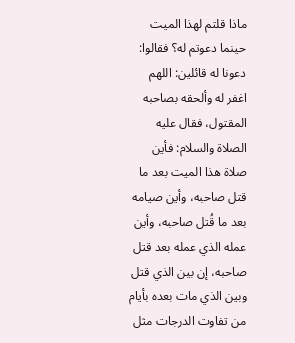ماذا قلتم لهذا الميت حينما دعوتم له؟ فقالوا: دعونا له قائلين: اللهم اغفر له وألحقه بصاحبه المقتول، فقال عليه الصلاة والسلام: فأين صلاة هذا الميت بعد ما قتل صاحبه، وأين صيامه بعد ما قُتل صاحبه، وأين عمله الذي عمله بعد قتل صاحبه، إن بين الذي قتل وبين الذي مات بعده بأيام من تفاوت الدرجات مثل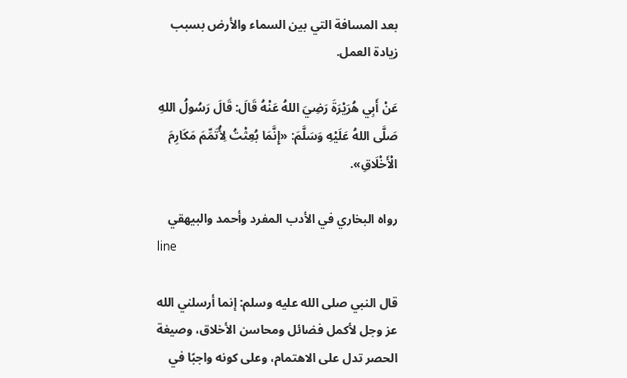بعد المسافة التي بين السماء والأرض بسبب زيادة العمل.

عَنْ أَبِي هُرَيْرَةَ رَضِيَ اللهُ عَنْهُ قَالَ: قَالَ رَسُولُ اللهِ صَلَّى اللهُ عَلَيْهِ وَسَلَّمَ: «إِنَّمَا بُعِثْتُ لِأُتَمِّمَ مَكَارِمَ الْأَخْلَاقِ».

رواه البخاري في الأدب المفرد وأحمد والبيهقي
line

قال النبي صلى الله عليه وسلم: إنما أرسلني الله عز وجل لأكمل فضائل ومحاسن الأخلاق، وصيغة الحصر تدل على الاهتمام، وعلى كونه واجبًا في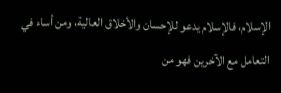الإسلام، فالإسلام يدعو للإحسان والأخلاق العالية، ومن أساء في التعامل مع الآخرين فهو من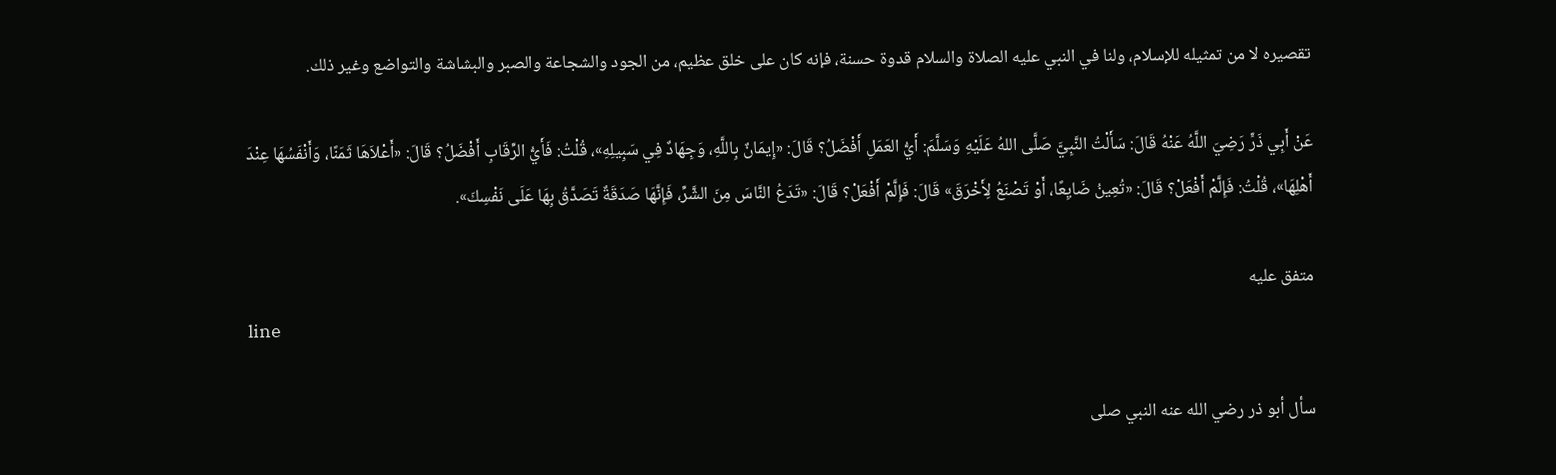تقصيره لا من تمثيله للإسلام، ولنا في النبي عليه الصلاة والسلام قدوة حسنة، فإنه كان على خلق عظيم، من الجود والشجاعة والصبر والبشاشة والتواضع وغير ذلك.

عَنْ أَبِي ذَرٍّ رَضِيَ اللَّهُ عَنْهُ قَالَ: سَأَلْتُ النَّبِيَّ صَلَّى اللهُ عَلَيْهِ وَسَلَّمَ: أَيُّ العَمَلِ أَفْضَلُ؟ قَالَ: «إِيمَانٌ بِاللَّهِ، وَجِهَادٌ فِي سَبِيلِهِ»، قُلْتُ: فَأَيُّ الرِّقَابِ أَفْضَلُ؟ قَالَ: «أَعْلاَهَا ثَمَنًا، وَأَنْفَسُهَا عِنْدَ أَهْلِهَا»، قُلْتُ: فَإِلَّمْ أَفْعَلْ؟ قَالَ: «تُعِينُ ضَايِعًا، أَوْ تَصْنَعُ لِأَخْرَقَ» قَالَ: فَإِلَّمْ أَفْعَلْ؟ قَالَ: «تَدَعُ النَّاسَ مِنَ الشَّرِّ، فَإِنَّهَا صَدَقَةٌ تَصَدَّقُ بِهَا عَلَى نَفْسِكَ».

متفق عليه
line

سأل أبو ذر رضي الله عنه النبي صلى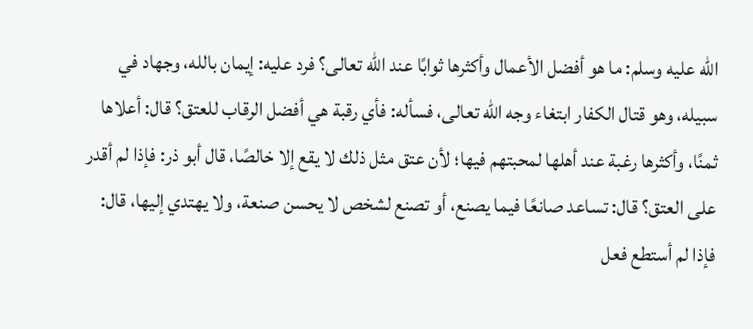الله عليه وسلم: ما هو أفضل الأعمال وأكثرها ثوابًا عند الله تعالى؟ فرد عليه: إيمان بالله، وجهاد في سبيله، وهو قتال الكفار ابتغاء وجه الله تعالى، فسأله: فأي رقبة هي أفضل الرقاب للعتق؟ قال: أعلاها ثمنًا، وأكثرها رغبة عند أهلها لمحبتهم فيها؛ لأن عتق مثل ذلك لا يقع إلا خالصًا، قال أبو ذر: فإذا لم أقدر على العتق؟ قال: تساعد صانعًا فيما يصنع، أو تصنع لشخص لا يحسن صنعة، ولا يهتدي إليها، قال: فإذا لم أستطع فعل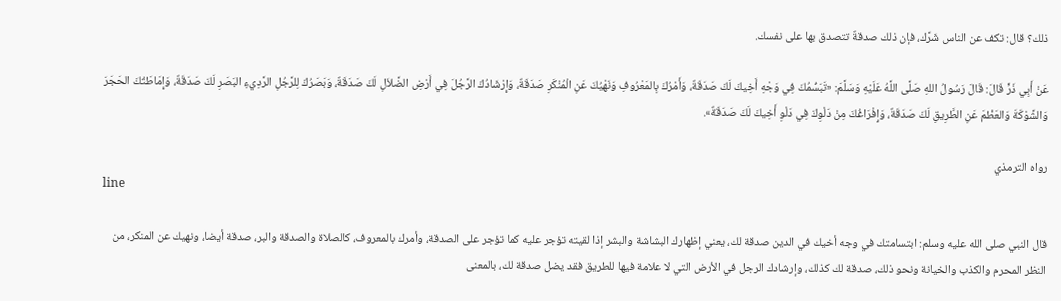ذلك؟ قال: تكف عن الناس شَرَّك، فإن ذلك صدقةٌ تتصدق بها على نفسك.

عَنْ أَبِي ذَرٍّ قَالَ: قَالَ رَسُولُ اللهِ صَلَّى اللَّهُ عَلَيْهِ وَسَلَّمَ: «تَبَسُّمُكَ فِي وَجْهِ أَخِيكَ لَكَ صَدَقَةٌ، وَأَمْرُكَ بِالمَعْرُوفِ وَنَهْيُكَ عَنِ الْمُنْكَرِ صَدَقَةٌ، وَإِرْشَادُكَ الرَّجُلَ فِي أَرْضِ الضَّلاَلِ لَكَ صَدَقَةٌ، وَبَصَرُكَ لِلرَّجُلِ الرَّدِيءِ البَصَرِ لَكَ صَدَقَةٌ، وَإِمَاطَتُكَ الحَجَرَ وَالشَّوْكَةَ وَالعَظْمَ عَنِ الطَّرِيقِ لَكَ صَدَقَةٌ، وَإِفْرَاغُكَ مِنْ دَلْوِكَ فِي دَلْوِ أَخِيكَ لَكَ صَدَقَةٌ».

رواه الترمذي
line

قال النبي صلى الله عليه وسلم: ابتسامتك في وجه أخيك في الدين صدقة لك، يعني إظهارك البشاشة والبشر إذا لقيته تؤجر عليه كما تؤجر على الصدقة، وأمرك بالمعروف، كالصلاة والصدقة والبر، صدقة أيضا، ونهيك عن المنكر، من النظر المحرم والكذب والخيانة ونحو ذلك، صدقة لك كذلك، وإرشادك الرجل في الأرض التي لا علامة فيها للطريق فقد يضل صدقة لك، بالمعنى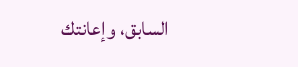السابق، وإعانتك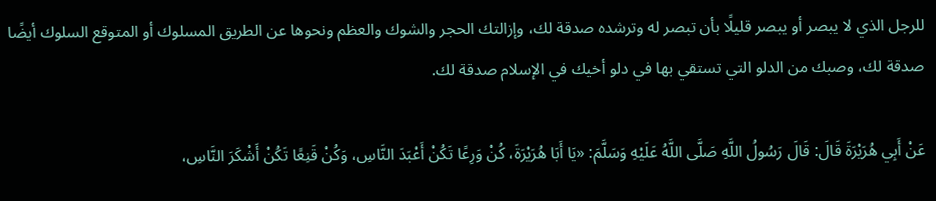للرجل الذي لا يبصر أو يبصر قليلًا بأن تبصر له وترشده صدقة لك، وإزالتك الحجر والشوك والعظم ونحوها عن الطريق المسلوك أو المتوقع السلوك أيضًا صدقة لك، وصبك من الدلو التي تستقي بها في دلو أخيك في الإسلام صدقة لك.

عَنْ أَبِي هُرَيْرَةَ قَالَ: قَالَ رَسُولُ اللَّهِ صَلَّى اللَّهُ عَلَيْهِ وَسَلَّمَ: «يَا أَبَا هُرَيْرَةَ، كُنْ وَرِعًا تَكُنْ أَعْبَدَ النَّاسِ، وَكُنْ قَنِعًا تَكُنْ أَشْكَرَ النَّاسِ،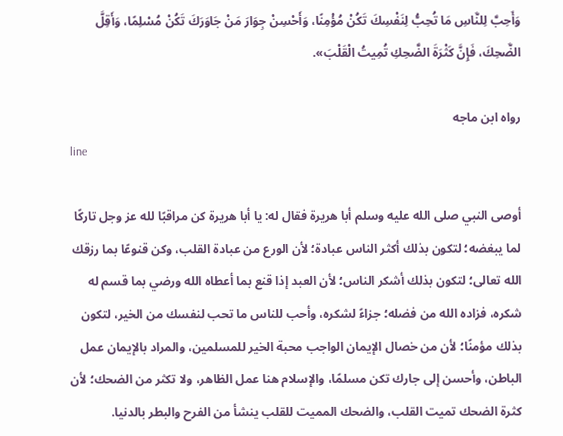وَأَحِبَّ لِلنَّاسِ مَا تُحِبُّ لِنَفْسِكَ تَكُنْ مُؤْمِنًا، وَأَحْسِنْ جِوَارَ مَنْ جَاوَرَكَ تَكُنْ مُسْلِمًا، وَأَقِلَّ الضَّحِكَ، فَإِنَّ كَثْرَةَ الضَّحِكِ تُمِيتُ الْقَلْبَ».

رواه ابن ماجه
line

أوصى النبي صلى الله عليه وسلم أبا هريرة فقال له: يا أبا هريرة كن مراقبًا لله عز وجل تاركًا لما يبغضه؛ لتكون بذلك أكثر الناس عبادة؛ لأن الورع من عبادة القلب، وكن قنوعًا بما رزقك الله تعالى؛ لتكون بذلك أشكر الناس؛ لأن العبد إذا قنع بما أعطاه الله ورضي بما قسم له شكره، فزاده الله من فضله؛ جزاءً لشكره، وأحب للناس ما تحب لنفسك من الخير، لتكون بذلك مؤمنًا؛ لأن من خصال الإيمان الواجب محبة الخير للمسلمين، والمراد بالإيمان عمل الباطن، وأحسن إلى جارك تكن مسلمًا، والإسلام هنا عمل الظاهر، ولا تكثر من الضحك؛ لأن كثرة الضحك تميت القلب، والضحك المميت للقلب ينشأ من الفرح والبطر بالدنيا.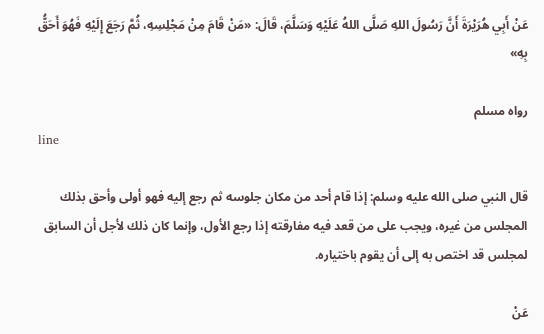عَنْ أَبِي هُرَيْرَةَ أَنَّ رَسُولَ اللهِ صَلَّى اللهُ عَلَيْهِ وَسَلَّمَ، قَالَ: «مَنْ قَامَ مِنْ مَجْلِسِهِ، ثُمَّ رَجَعَ إِلَيْهِ فَهُوَ أَحَقُّ بِهِ»

رواه مسلم
line

قال النبي صلى الله عليه وسلم: إذا قام أحد من مكان جلوسه ثم رجع إليه فهو أولى وأحق بذلك المجلس من غيره، ويجب على من قعد فيه مفارقته إذا رجع الأول، وإنما كان ذلك لأجل أن السابق لمجلس قد اختص به إلى أن يقوم باختياره.

عَنْ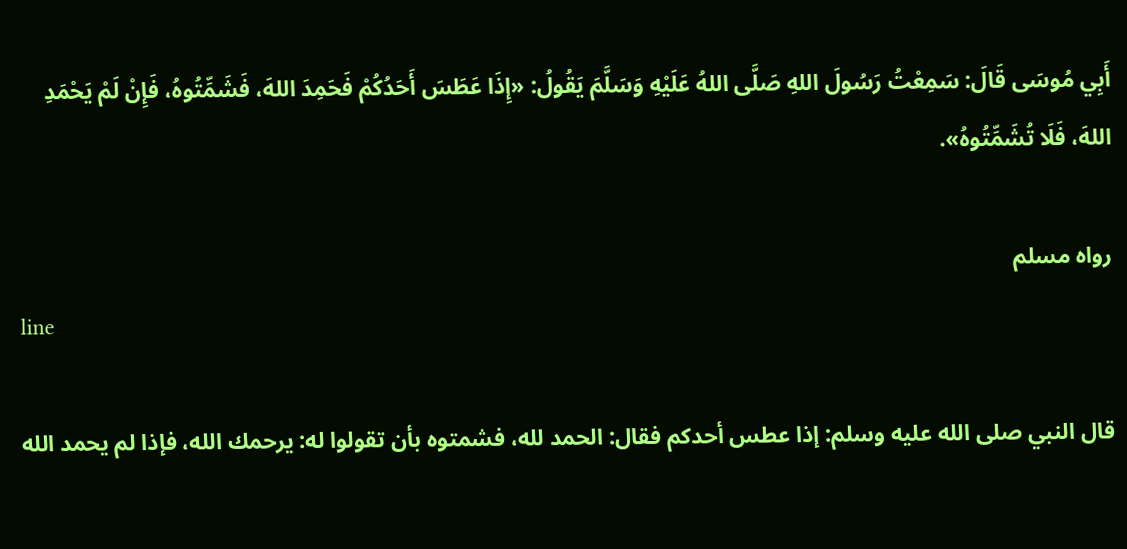أَبِي مُوسَى قَالَ: سَمِعْتُ رَسُولَ اللهِ صَلَّى اللهُ عَلَيْهِ وَسَلَّمَ يَقُولُ: «إِذَا عَطَسَ أَحَدُكُمْ فَحَمِدَ اللهَ، فَشَمِّتُوهُ، فَإِنْ لَمْ يَحْمَدِ اللهَ، فَلَا تُشَمِّتُوهُ».

رواه مسلم
line

قال النبي صلى الله عليه وسلم: إذا عطس أحدكم فقال: الحمد لله، فشمتوه بأن تقولوا له: يرحمك الله، فإذا لم يحمد الله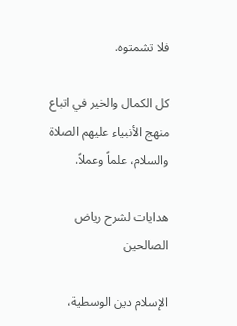فلا تشمتوه.

كل الكمال والخير في اتباع منهج الأنبياء عليهم الصلاة والسلام، علماً وعملاً.

هدايات لشرح رياض الصالحين

الإسلام دين الوسطية،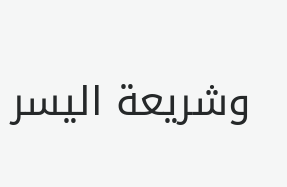وشريعة اليسر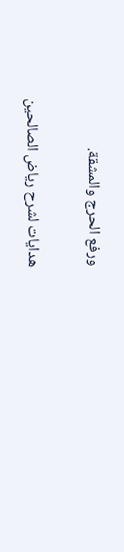ورفع الحرج والمشقة.

هدايات لشرح رياض الصالحين